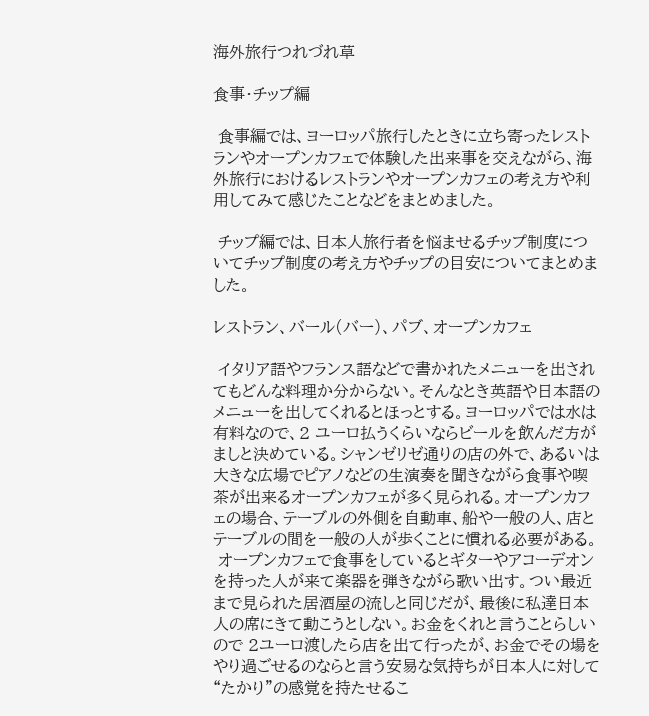海外旅行つれづれ草

食事・チップ編

 食事編では、ヨーロッパ旅行したときに立ち寄ったレストランやオープンカフェで体験した出来事を交えながら、海外旅行におけるレストランやオープンカフェの考え方や利用してみて感じたことなどをまとめました。

 チップ編では、日本人旅行者を悩ませるチップ制度についてチップ制度の考え方やチップの目安についてまとめました。

レストラン、バール(バー)、パブ、オープンカフェ

 イタリア語やフランス語などで書かれたメニューを出されてもどんな料理か分からない。そんなとき英語や日本語のメニューを出してくれるとほっとする。ヨーロッパでは水は有料なので、2 ユーロ払うくらいならビールを飲んだ方がましと決めている。シャンゼリゼ通りの店の外で、あるいは大きな広場でピアノなどの生演奏を聞きながら食事や喫茶が出来るオープンカフェが多く見られる。オープンカフェの場合、テーブルの外側を自動車、船や一般の人、店とテーブルの間を一般の人が歩くことに慣れる必要がある。
 オープンカフェで食事をしているとギターやアコーデオンを持った人が来て楽器を弾きながら歌い出す。つい最近まで見られた居酒屋の流しと同じだが、最後に私達日本人の席にきて動こうとしない。お金をくれと言うことらしいので 2ユーロ渡したら店を出て行ったが、お金でその場をやり過ごせるのならと言う安易な気持ちが日本人に対して“たかり”の感覚を持たせるこ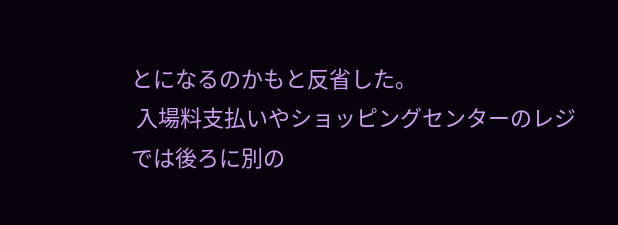とになるのかもと反省した。
 入場料支払いやショッピングセンターのレジでは後ろに別の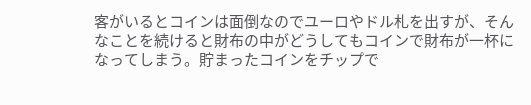客がいるとコインは面倒なのでユーロやドル札を出すが、そんなことを続けると財布の中がどうしてもコインで財布が一杯になってしまう。貯まったコインをチップで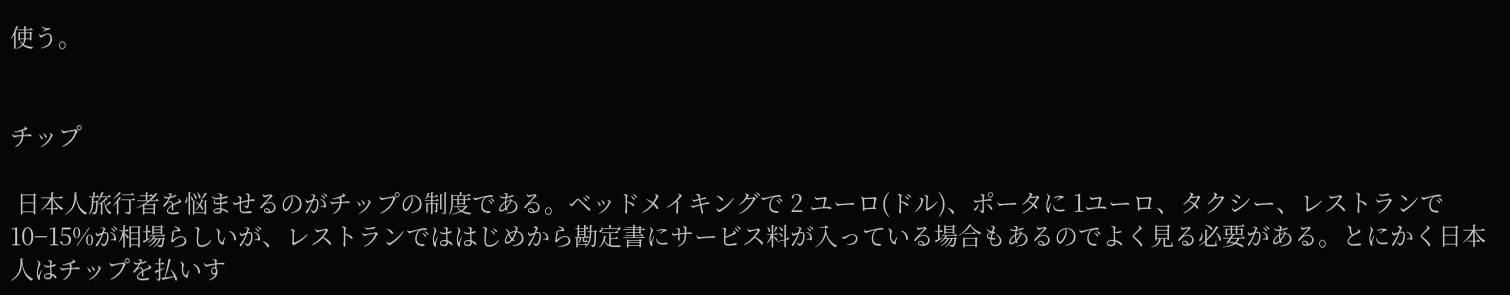使う。


チップ

 日本人旅行者を悩ませるのがチップの制度である。ベッドメイキングで 2 ユーロ(ドル)、ポータに 1ユーロ、タクシー、レストランで10−15%が相場らしいが、レストランでははじめから勘定書にサービス料が入っている場合もあるのでよく見る必要がある。とにかく日本人はチップを払いす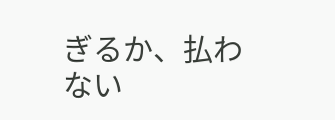ぎるか、払わない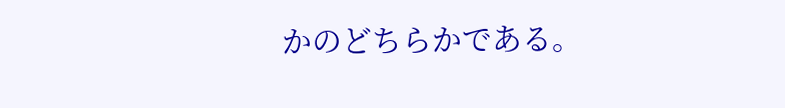かのどちらかである。